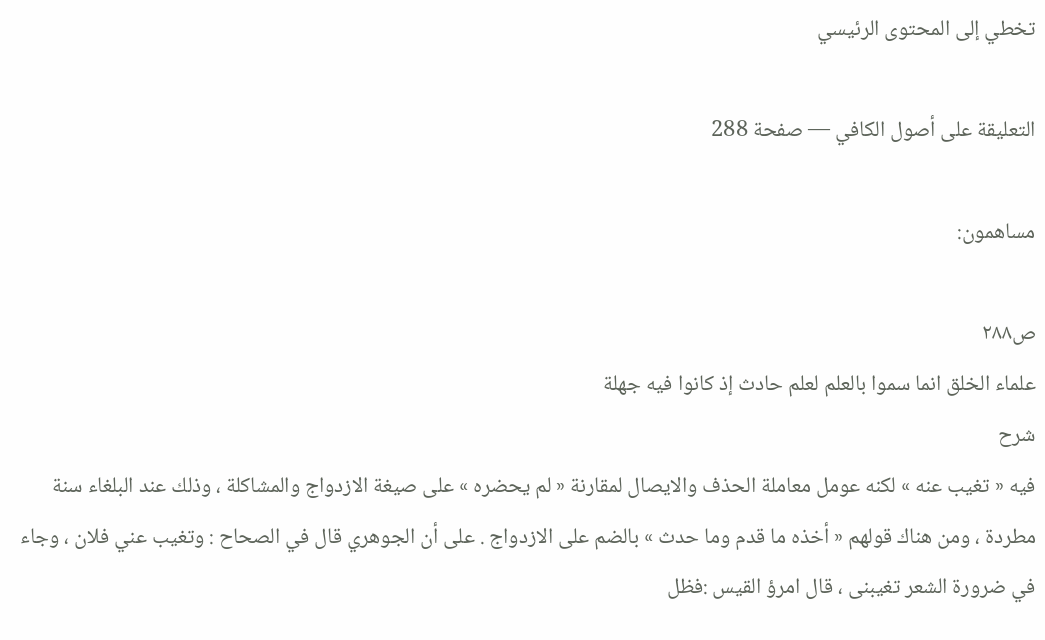تخطي إلى المحتوى الرئيسي

التعليقة على أصول الكافي — صفحة 288

مساهمون:

ص٢٨٨
علماء الخلق انما سموا بالعلم لعلم حادث إذ كانوا فيه جهلة
شرح
فيه « تغيب عنه » لكنه عومل معاملة الحذف والايصال لمقارنة « لم يحضره » على صيغة الازدواج والمشاكلة ، وذلك عند البلغاء سنة مطردة ، ومن هناك قولهم « أخذه ما قدم وما حدث » بالضم على الازدواج . على أن الجوهري قال في الصحاح : وتغيب عني فلان ، وجاء في ضرورة الشعر تغيبنى ، قال امرؤ القيس :فظل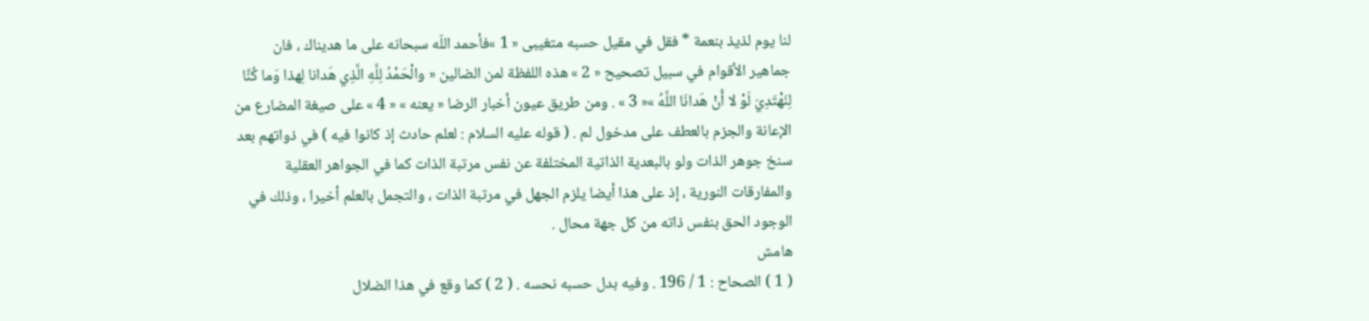لنا يوم لذيذ بنعمة * فقل في مقيل حسبه متغيبى « 1 »فأحمد اللّه سبحانه على ما هديناك ، فان جماهير الأقوام في سبيل تصحيح « 2 » هذه اللفظة لمن الضالين « والْحَمْدُ لِلَّهِ الَّذِي هَدانا لِهذا وَما كُنَّا لِنَهْتَدِيَ لَوْ لا أَنْ هَدانَا اللَّهُ »« 3 » . ومن طريق عيون أخبار الرضا « يعنه » « 4 » على صيغة المضارع من الإعانة والجزم بالعطف على مدخول لم . ( قوله عليه السلام : لعلم حادث إذ كانوا فيه ) في ذواتهم بعد سنخ جوهر الذات ولو بالبعدية الذاتية المختلفة عن نفس مرتبة الذات كما في الجواهر العقلية والمفارقات النورية ، إذ على هذا أيضا يلزم الجهل في مرتبة الذات ، والتجمل بالعلم أخيرا ، وذلك في الوجود الحق بنفس ذاته من كل جهة محال .
هامش
( 1 ) الصحاح : 1 / 196 . وفيه بدل حسبه نحسه . ( 2 ) كما وقع في هذا الضلال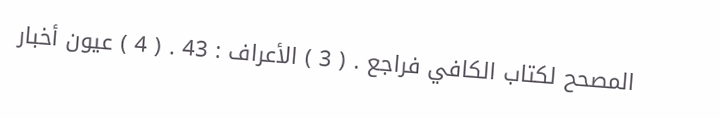المصحح لكتاب الكافي فراجع . ( 3 ) الأعراف : 43 . ( 4 ) عيون أخبار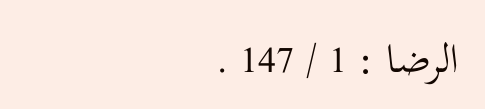الرضا : 1 / 147 .